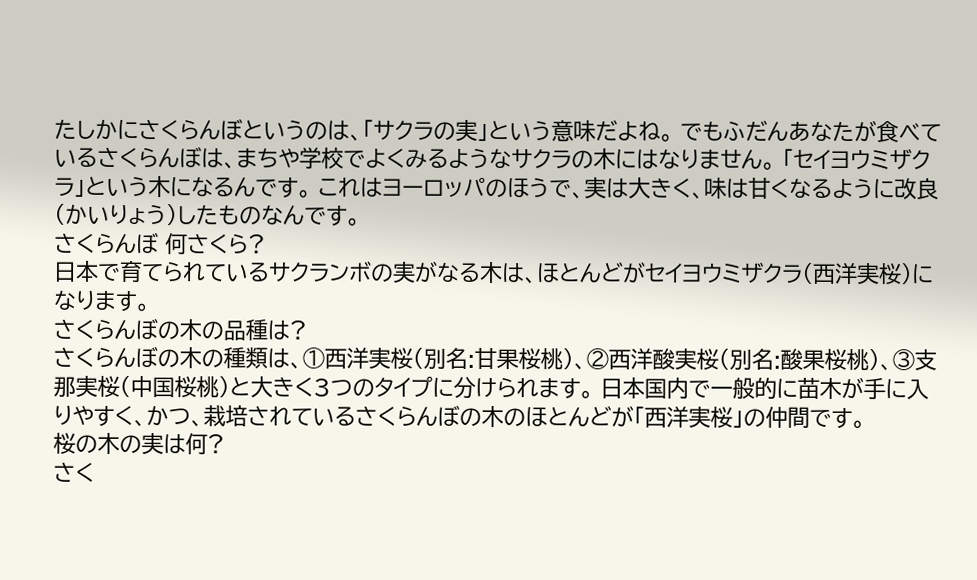たしかにさくらんぼというのは、「サクラの実」という意味だよね。 でもふだんあなたが食べているさくらんぼは、まちや学校でよくみるようなサクラの木にはなりません。 「セイヨウミザクラ」という木になるんです。 これはヨーロッパのほうで、実は大きく、味は甘くなるように改良(かいりょう)したものなんです。
さくらんぼ 何さくら?
日本で育てられているサクランボの実がなる木は、ほとんどがセイヨウミザクラ(西洋実桜)になります。
さくらんぼの木の品種は?
さくらんぼの木の種類は、①西洋実桜(別名:甘果桜桃)、②西洋酸実桜(別名:酸果桜桃)、③支那実桜(中国桜桃)と大きく3つのタイプに分けられます。 日本国内で一般的に苗木が手に入りやすく、かつ、栽培されているさくらんぼの木のほとんどが「西洋実桜」の仲間です。
桜の木の実は何?
さく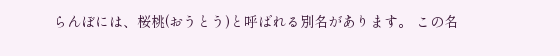らんぼには、桜桃(おうとう)と呼ばれる別名があります。 この名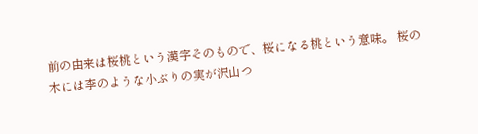前の由来は桜桃という漢字そのもので、桜になる桃という意味。 桜の木には李のような小ぶりの実が沢山つ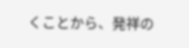くことから、発祥の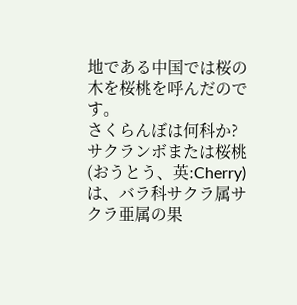地である中国では桜の木を桜桃を呼んだのです。
さくらんぼは何科か?
サクランボまたは桜桃(おうとう、英:Cherry)は、バラ科サクラ属サクラ亜属の果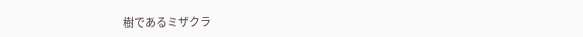樹であるミザクラ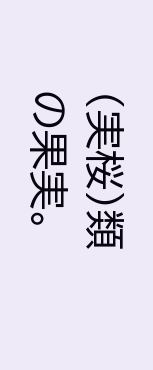(実桜)類の果実。